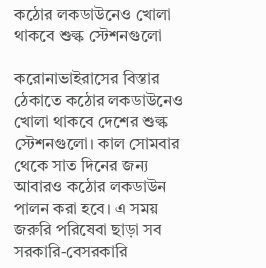কঠোর লকডাউনেও খোলা থাকবে শুল্ক স্টেশনগুলো

করোনাভাইরাসের বিস্তার ঠেকাতে কঠোর লকডাউনেও খোলা থাকবে দেশের শুল্ক স্টেশনগুলো। কাল সোমবার থেকে সাত দিনের জন্য আবারও কঠোর লকডাউন পালন করা হবে। এ সময় জরুরি পরিষেবা ছাড়া সব সরকারি-বেসরকারি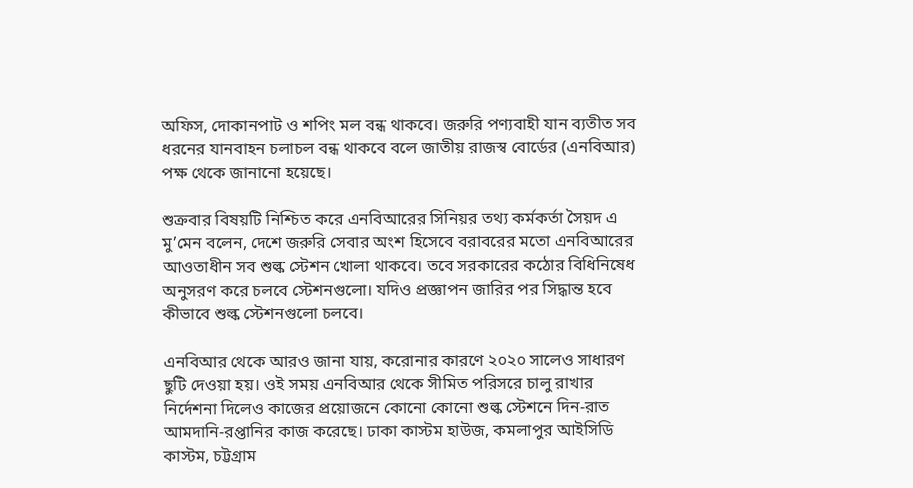অফিস, দোকানপাট ও শপিং মল বন্ধ থাকবে। জরুরি পণ্যবাহী যান ব্যতীত সব ধরনের যানবাহন চলাচল বন্ধ থাকবে বলে জাতীয় রাজস্ব বোর্ডের (এনবিআর) পক্ষ থেকে জানানো হয়েছে।

শুক্রবার বিষয়টি নিশ্চিত করে এনবিআরের সিনিয়র তথ্য কর্মকর্তা সৈয়দ এ মু’মেন বলেন, দেশে জরুরি সেবার অংশ হিসেবে বরাবরের মতো এনবিআরের আওতাধীন সব শুল্ক স্টেশন খোলা থাকবে। তবে সরকারের কঠোর বিধিনিষেধ অনুসরণ করে চলবে স্টেশনগুলো। যদিও প্রজ্ঞাপন জারির পর সিদ্ধান্ত হবে কীভাবে শুল্ক স্টেশনগুলো চলবে।

এনবিআর থেকে আরও জানা যায়, করোনার কারণে ২০২০ সালেও সাধারণ ছুটি দেওয়া হয়। ওই সময় এনবিআর থেকে সীমিত পরিসরে চালু রাখার নির্দেশনা দিলেও কাজের প্রয়োজনে কোনো কোনো শুল্ক স্টেশনে দিন-রাত আমদানি-রপ্তানির কাজ করেছে। ঢাকা কাস্টম হাউজ, কমলাপুর আইসিডি কাস্টম, চট্টগ্রাম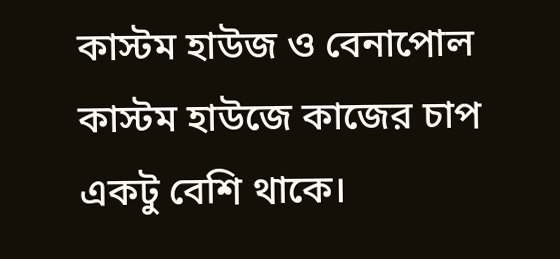কাস্টম হাউজ ও বেনাপোল কাস্টম হাউজে কাজের চাপ একটু বেশি থাকে।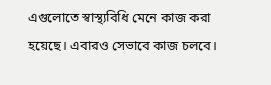এগুলোতে স্বাস্থ্যবিধি মেনে কাজ করা হয়েছে। এবারও সেভাবে কাজ চলবে।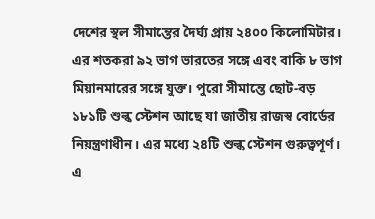দেশের স্থল সীমান্তের দৈর্ঘ্য প্রায় ২৪০০ কিলোমিটার। এর শতকরা ৯২ ভাগ ভারতের সঙ্গে এবং বাকি ৮ ভাগ মিয়ানমারের সঙ্গে যুক্ত। পুরো সীমান্তে ছোট-বড় ১৮১টি শুল্ক স্টেশন আছে যা জাতীয় রাজস্ব বোর্ডের নিয়ন্ত্রণাধীন। এর মধ্যে ২৪টি শুল্ক স্টেশন গুরুত্বপূর্ণ। এ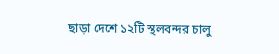ছাড়া দেশে ১২টি স্থলবন্দর চালু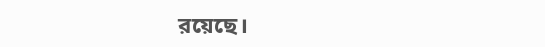রয়েছে।